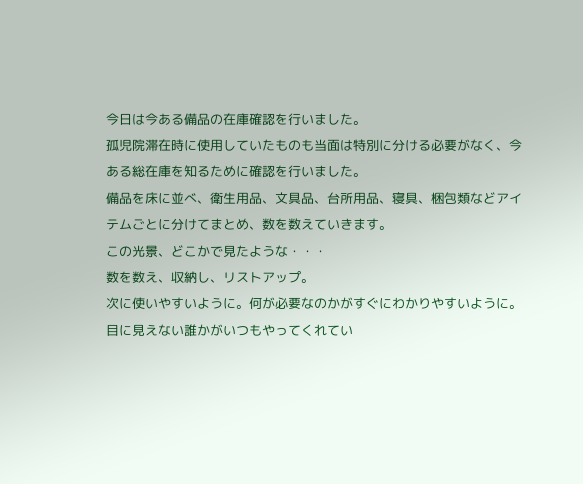今日は今ある備品の在庫確認を行いました。
孤児院滞在時に使用していたものも当面は特別に分ける必要がなく、今ある総在庫を知るために確認を行いました。
備品を床に並べ、衛生用品、文具品、台所用品、寝具、梱包類などアイテムごとに分けてまとめ、数を数えていきます。
この光景、どこかで見たような・・・
数を数え、収納し、リストアップ。
次に使いやすいように。何が必要なのかがすぐにわかりやすいように。
目に見えない誰かがいつもやってくれてい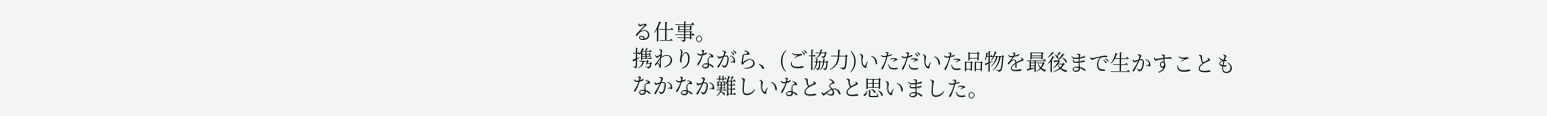る仕事。
携わりながら、(ご協力)いただいた品物を最後まで生かすことも
なかなか難しいなとふと思いました。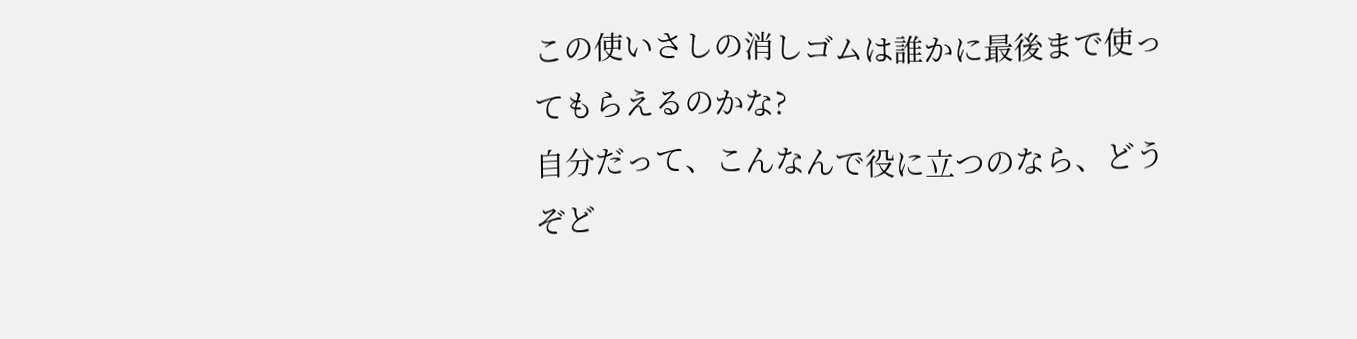この使いさしの消しゴムは誰かに最後まで使ってもらえるのかな?
自分だって、こんなんで役に立つのなら、どうぞど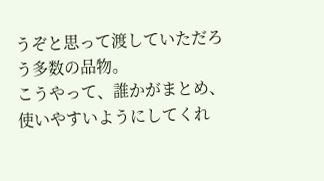うぞと思って渡していただろう多数の品物。
こうやって、誰かがまとめ、使いやすいようにしてくれ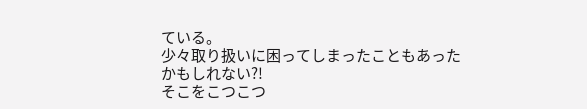ている。
少々取り扱いに困ってしまったこともあったかもしれない?!
そこをこつこつ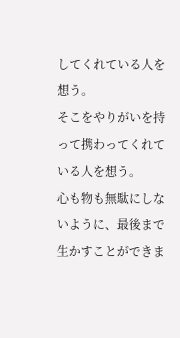してくれている人を想う。
そこをやりがいを持って携わってくれている人を想う。
心も物も無駄にしないように、最後まで生かすことができま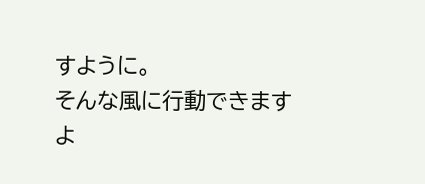すように。
そんな風に行動できますよ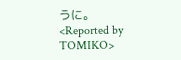うに。
<Reported by TOMIKO>